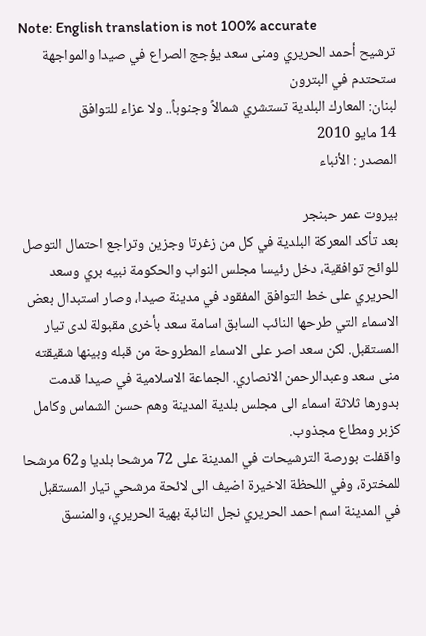Note: English translation is not 100% accurate
ترشيح أحمد الحريري ومنى سعد يؤجج الصراع في صيدا والمواجهة ستحتدم في البترون
لبنان: المعارك البلدية تستشري شمالاً وجنوباً.. ولا عزاء للتوافق
14 مايو 2010
المصدر : الأنباء

بيروت عمر حبنجر
بعد تأكد المعركة البلدية في كل من زغرتا وجزين وتراجع احتمال التوصل للوائح توافقية، دخل رئيسا مجلس النواب والحكومة نبيه بري وسعد الحريري على خط التوافق المفقود في مدينة صيدا، وصار استبدال بعض الاسماء التي طرحها النائب السابق اسامة سعد بأخرى مقبولة لدى تيار المستقبل. لكن سعد اصر على الاسماء المطروحة من قبله وبينها شقيقته منى سعد وعبدالرحمن الانصاري. الجماعة الاسلامية في صيدا قدمت بدورها ثلاثة اسماء الى مجلس بلدية المدينة وهم حسن الشماس وكامل كزبر ومطاع مجذوب.
واقفلت بورصة الترشيحات في المدينة على 72 مرشحا بلديا و62 مرشحا للمخترة، وفي اللحظة الاخيرة اضيف الى لائحة مرشحي تيار المستقبل في المدينة اسم احمد الحريري نجل النائبة بهية الحريري، والمنسق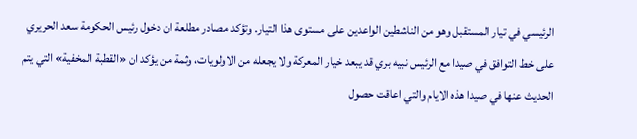الرئيسي في تيار المستقبل وهو من الناشطين الواعدين على مستوى هذا التيار. وتؤكد مصادر مطلعة ان دخول رئيس الحكومة سعد الحريري على خط التوافق في صيدا مع الرئيس نبيه بري قد يبعد خيار المعركة ولا يجعله من الاولويات، وثمة من يؤكد ان «القطبة المخفية» التي يتم الحديث عنها في صيدا هذه الايام والتي اعاقت حصول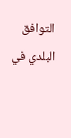التوافق البلدي في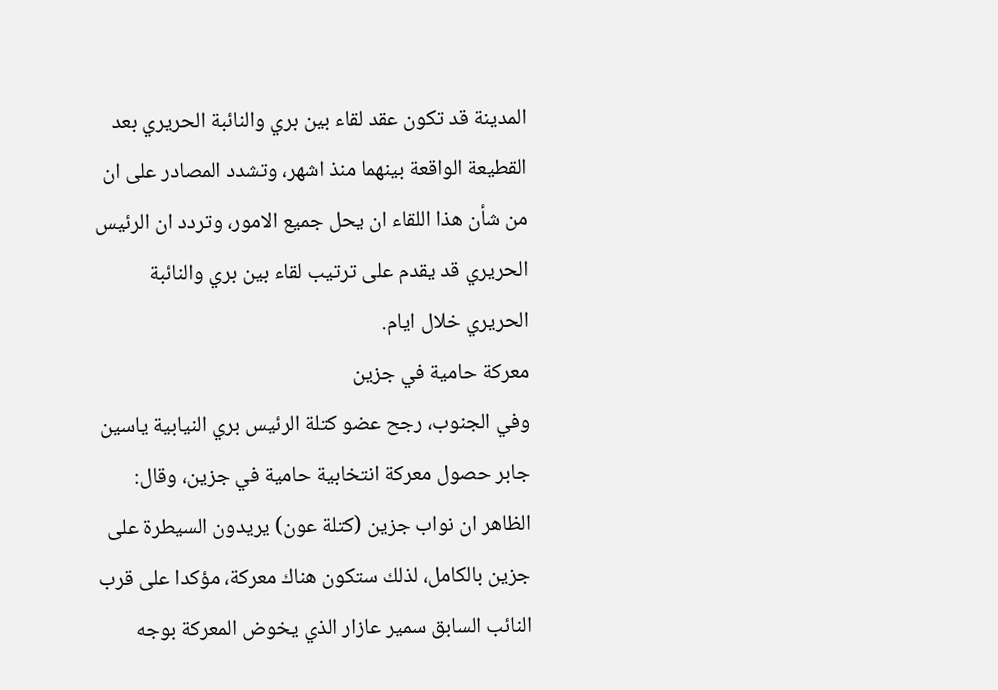المدينة قد تكون عقد لقاء بين بري والنائبة الحريري بعد القطيعة الواقعة بينهما منذ اشهر، وتشدد المصادر على ان من شأن هذا اللقاء ان يحل جميع الامور، وتردد ان الرئيس الحريري قد يقدم على ترتيب لقاء بين بري والنائبة الحريري خلال ايام.
معركة حامية في جزين
وفي الجنوب، رجح عضو كتلة الرئيس بري النيابية ياسين جابر حصول معركة انتخابية حامية في جزين، وقال: الظاهر ان نواب جزين (كتلة عون) يريدون السيطرة على جزين بالكامل، لذلك ستكون هناك معركة، مؤكدا على قرب النائب السابق سمير عازار الذي يخوض المعركة بوجه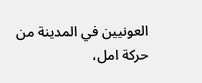العونيين في المدينة من حركة امل،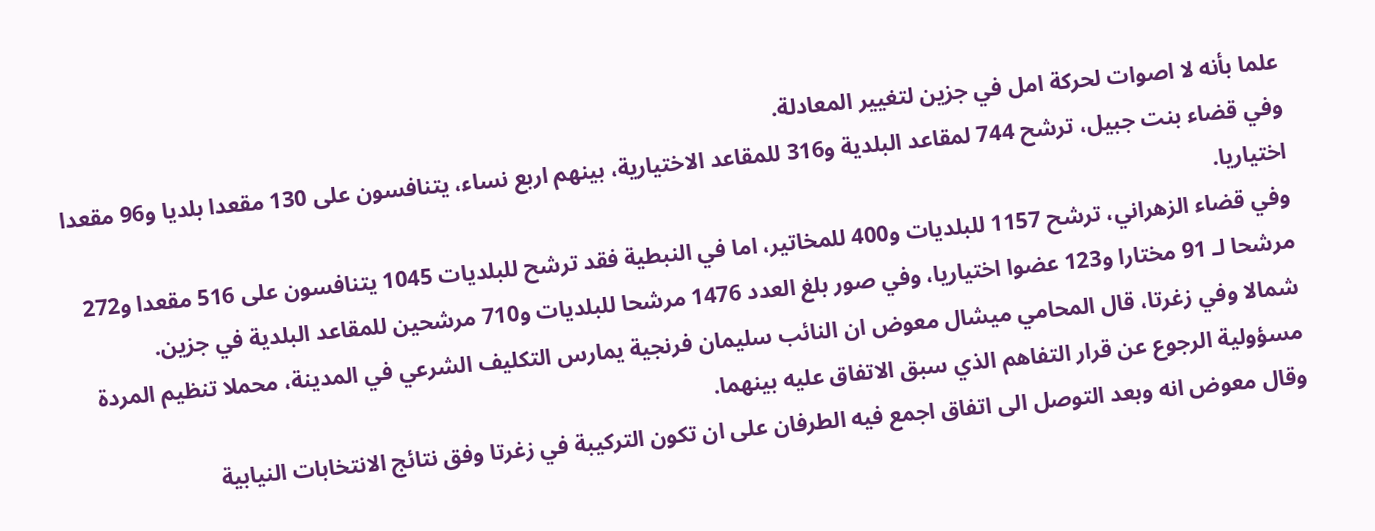علما بأنه لا اصوات لحركة امل في جزين لتغيير المعادلة.
وفي قضاء بنت جبيل، ترشح 744 لمقاعد البلدية و316 للمقاعد الاختيارية، بينهم اربع نساء، يتنافسون على 130 مقعدا بلديا و96 مقعدا اختياريا.
وفي قضاء الزهراني، ترشح 1157 للبلديات و400 للمخاتير، اما في النبطية فقد ترشح للبلديات 1045 يتنافسون على 516 مقعدا و272 مرشحا لـ 91 مختارا و123 عضوا اختياريا، وفي صور بلغ العدد 1476 مرشحا للبلديات و710 مرشحين للمقاعد البلدية في جزين.
شمالا وفي زغرتا، قال المحامي ميشال معوض ان النائب سليمان فرنجية يمارس التكليف الشرعي في المدينة، محملا تنظيم المردة مسؤولية الرجوع عن قرار التفاهم الذي سبق الاتفاق عليه بينهما.
وقال معوض انه وبعد التوصل الى اتفاق اجمع فيه الطرفان على ان تكون التركيبة في زغرتا وفق نتائج الانتخابات النيابية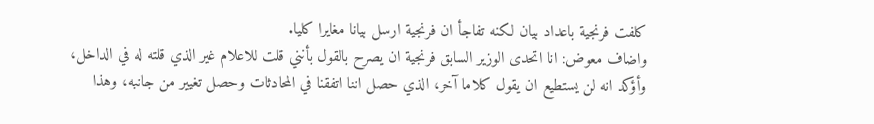كلفت فرنجية باعداد بيان لكنه تفاجأ ان فرنجية ارسل بيانا مغايرا كليا.
واضاف معوض: انا اتحدى الوزير السابق فرنجية ان يصرح بالقول بأنني قلت للاعلام غير الذي قلته له في الداخل، وأؤكد انه لن يستطيع ان يقول كلاما آخر، الذي حصل اننا اتفقنا في المحادثات وحصل تغيير من جانبه، وهذا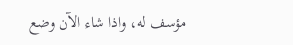مؤسف له، واذا شاء الآن وضع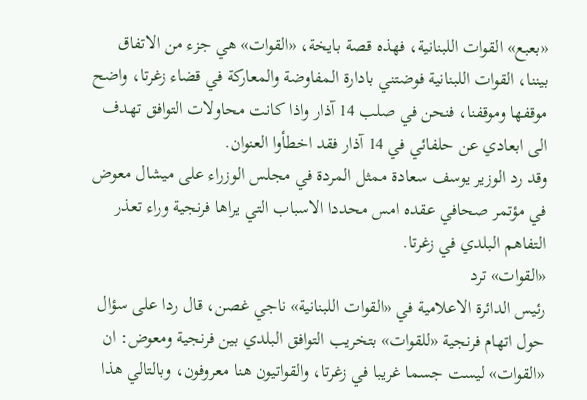«بعبع» القوات اللبنانية، فهذه قصة بايخة، «القوات» هي جزء من الاتفاق بيننا، القوات اللبنانية فوضتني بادارة المفاوضة والمعاركة في قضاء زغرتا، واضح موقفها وموقفنا، فنحن في صلب 14 آذار واذا كانت محاولات التوافق تهدف الى ابعادي عن حلفائي في 14 آذار فقد اخطأوا العنوان.
وقد رد الوزير يوسف سعادة ممثل المردة في مجلس الوزراء على ميشال معوض في مؤتمر صحافي عقده امس محددا الاسباب التي يراها فرنجية وراء تعذر التفاهم البلدي في زغرتا.
«القوات» ترد
رئيس الدائرة الاعلامية في «القوات اللبنانية» ناجي غصن، قال ردا على سؤال حول اتهام فرنجية «للقوات» بتخريب التوافق البلدي بين فرنجية ومعوض: ان «القوات» ليست جسما غريبا في زغرتا، والقواتيون هنا معروفون، وبالتالي هذا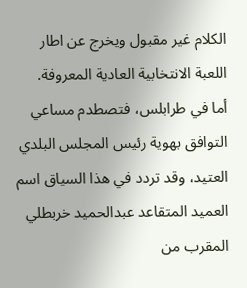الكلام غير مقبول ويخرج عن اطار اللعبة الانتخابية العادية المعروفة.
أما في طرابلس، فتصطدم مساعي التوافق بهوية رئيس المجلس البلدي العتيد، وقد تردد في هذا السياق اسم العميد المتقاعد عبدالحميد خربطلي المقرب من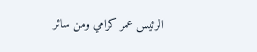الرئيس عمر كرامي ومن سائر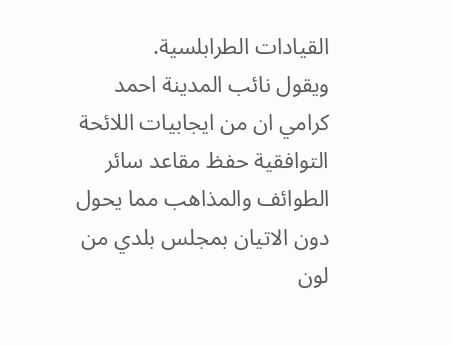القيادات الطرابلسية.
ويقول نائب المدينة احمد كرامي ان من ايجابيات اللائحة التوافقية حفظ مقاعد سائر الطوائف والمذاهب مما يحول دون الاتيان بمجلس بلدي من لون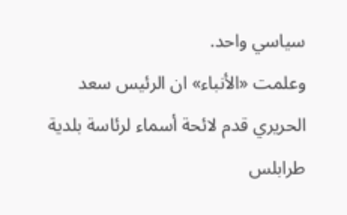سياسي واحد.
وعلمت «الأنباء» ان الرئيس سعد الحريري قدم لائحة أسماء لرئاسة بلدية طرابلس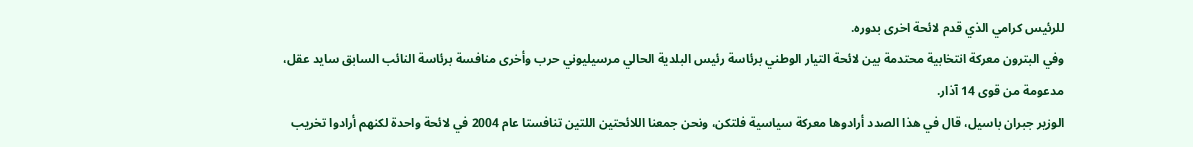للرئيس كرامي الذي قدم لائحة اخرى بدوره.
وفي البترون معركة انتخابية محتدمة بين لائحة التيار الوطني برئاسة رئيس البلدية الحالي مرسيليوني حرب وأخرى منافسة برئاسة النائب السابق سايد عقل، مدعومة من قوى 14 آذار.
الوزير جبران باسيل، قال في هذا الصدد أرادوها معركة سياسية فلتكن، ونحن جمعنا اللائحتين اللتين تنافستا عام 2004 في لائحة واحدة لكنهم أرادوا تخريب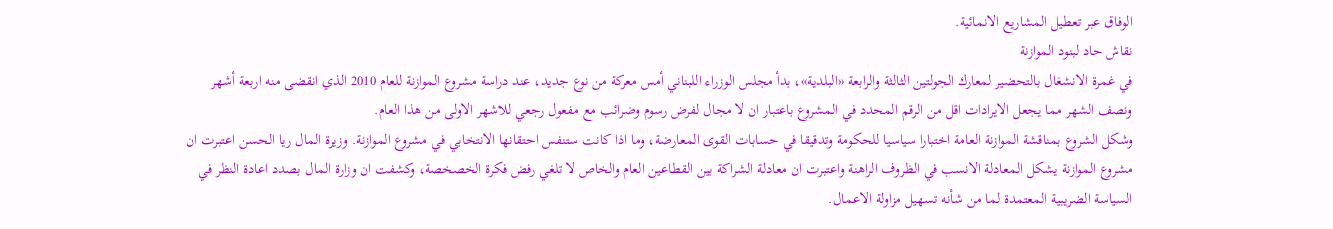الوفاق عبر تعطيل المشاريع الانمائية.
نقاش حاد لبنود الموازنة
في غمرة الانشغال بالتحضير لمعارك الجولتين الثالثة والرابعة «البلدية»، بدأ مجلس الوزراء اللبناني أمس معركة من نوع جديد، عند دراسة مشروع الموازنة للعام 2010 الذي انقضى منه اربعة أشهر ونصف الشهر مما يجعل الايرادات اقل من الرقم المحدد في المشروع باعتبار ان لا مجال لفرض رسوم وضرائب مع مفعول رجعي للاشهر الاولى من هذا العام.
وشكل الشروع بمناقشة الموازنة العامة اختبارا سياسيا للحكومة وتدقيقا في حسابات القوى المعارضة، وما اذا كانت ستنفس احتقانها الانتخابي في مشروع الموازنة. وزيرة المال ريا الحسن اعتبرت ان مشروع الموازنة يشكل المعادلة الانسب في الظروف الراهنة واعتبرت ان معادلة الشراكة بين القطاعين العام والخاص لا تلغي رفض فكرة الخصخصة، وكشفت ان وزارة المال بصدد اعادة النظر في السياسة الضريبية المعتمدة لما من شأنه تسهيل مزاولة الاعمال.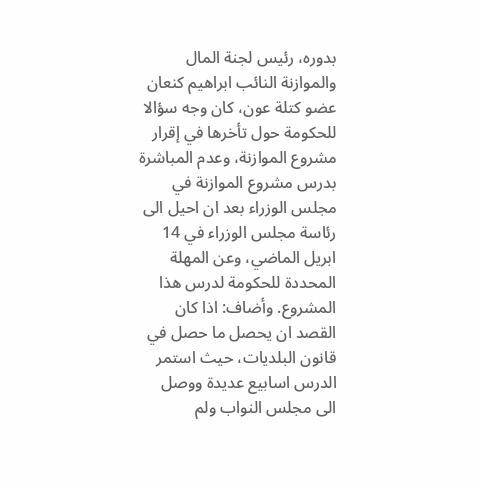بدوره، رئيس لجنة المال والموازنة النائب ابراهيم كنعان عضو كتلة عون، كان وجه سؤالا للحكومة حول تأخرها في إقرار مشروع الموازنة، وعدم المباشرة بدرس مشروع الموازنة في مجلس الوزراء بعد ان احيل الى رئاسة مجلس الوزراء في 14 ابريل الماضي، وعن المهلة المحددة للحكومة لدرس هذا المشروع. وأضاف: اذا كان القصد ان يحصل ما حصل في قانون البلديات، حيث استمر الدرس اسابيع عديدة ووصل الى مجلس النواب ولم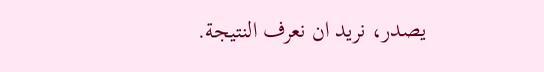يصدر، نريد ان نعرف النتيجة.